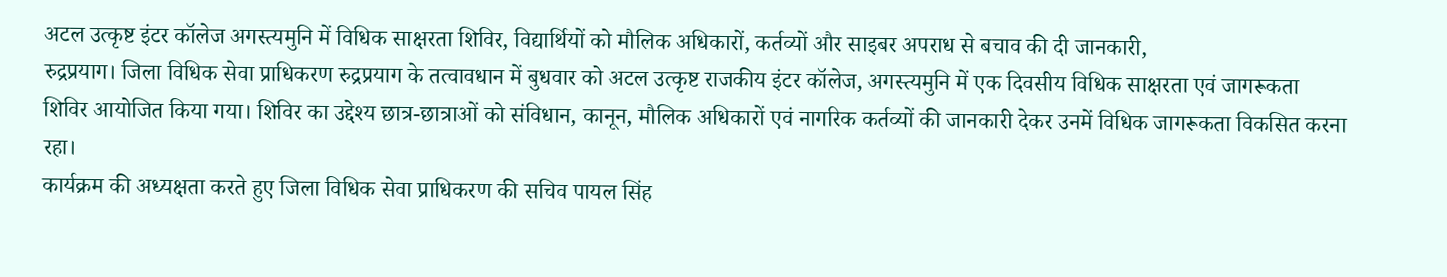अटल उत्कृष्ट इंटर कॉलेज अगस्त्यमुनि में विधिक साक्षरता शिविर, विद्यार्थियों को मौलिक अधिकारों, कर्तव्यों और साइबर अपराध से बचाव की दी जानकारी,
रुद्रप्रयाग। जिला विधिक सेवा प्राधिकरण रुद्रप्रयाग के तत्वावधान में बुधवार को अटल उत्कृष्ट राजकीय इंटर कॉलेज, अगस्त्यमुनि में एक दिवसीय विधिक साक्षरता एवं जागरूकता शिविर आयोजित किया गया। शिविर का उद्देश्य छात्र-छात्राओं को संविधान, कानून, मौलिक अधिकारों एवं नागरिक कर्तव्यों की जानकारी देकर उनमें विधिक जागरूकता विकसित करना रहा।
कार्यक्रम की अध्यक्षता करते हुए जिला विधिक सेवा प्राधिकरण की सचिव पायल सिंह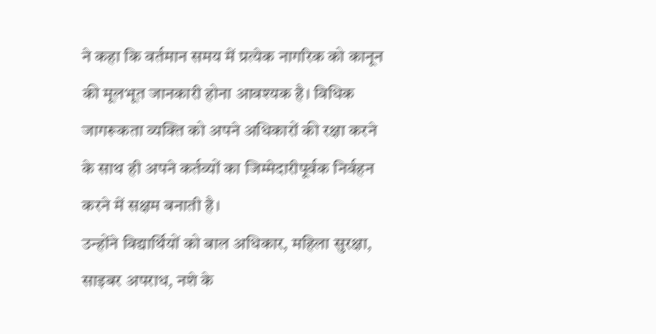ने कहा कि वर्तमान समय में प्रत्येक नागरिक को कानून की मूलभूत जानकारी होना आवश्यक है। विधिक जागरूकता व्यक्ति को अपने अधिकारों की रक्षा करने के साथ ही अपने कर्तव्यों का जिम्मेदारीपूर्वक निर्वहन करने में सक्षम बनाती है।
उन्होंने विद्यार्थियों को बाल अधिकार, महिला सुरक्षा, साइबर अपराध, नशे के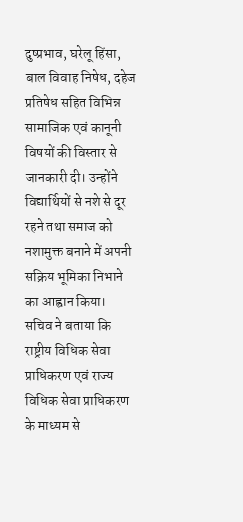दुष्प्रभाव, घरेलू हिंसा, बाल विवाह निषेध, दहेज प्रतिषेध सहित विभिन्न सामाजिक एवं कानूनी विषयों की विस्तार से जानकारी दी। उन्होंने विद्यार्थियों से नशे से दूर रहने तथा समाज को नशामुक्त बनाने में अपनी सक्रिय भूमिका निभाने का आह्वान किया।
सचिव ने बताया कि राष्ट्रीय विधिक सेवा प्राधिकरण एवं राज्य विधिक सेवा प्राधिकरण के माध्यम से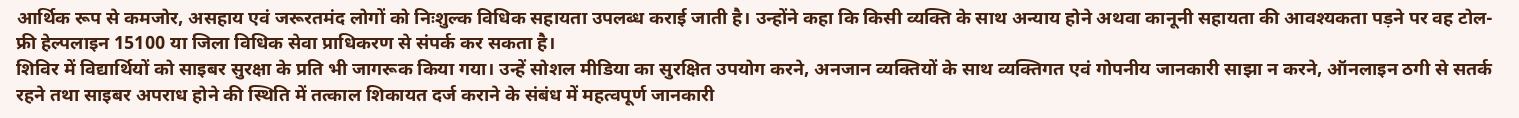आर्थिक रूप से कमजोर, असहाय एवं जरूरतमंद लोगों को निःशुल्क विधिक सहायता उपलब्ध कराई जाती है। उन्होंने कहा कि किसी व्यक्ति के साथ अन्याय होने अथवा कानूनी सहायता की आवश्यकता पड़ने पर वह टोल-फ्री हेल्पलाइन 15100 या जिला विधिक सेवा प्राधिकरण से संपर्क कर सकता है।
शिविर में विद्यार्थियों को साइबर सुरक्षा के प्रति भी जागरूक किया गया। उन्हें सोशल मीडिया का सुरक्षित उपयोग करने, अनजान व्यक्तियों के साथ व्यक्तिगत एवं गोपनीय जानकारी साझा न करने, ऑनलाइन ठगी से सतर्क रहने तथा साइबर अपराध होने की स्थिति में तत्काल शिकायत दर्ज कराने के संबंध में महत्वपूर्ण जानकारी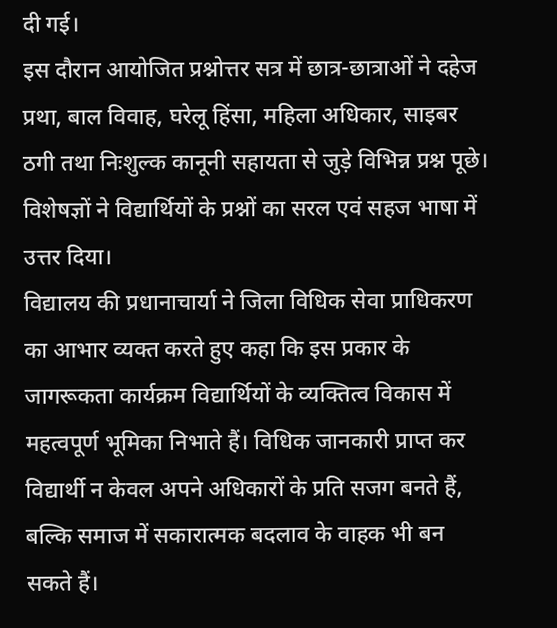दी गई।
इस दौरान आयोजित प्रश्नोत्तर सत्र में छात्र-छात्राओं ने दहेज प्रथा, बाल विवाह, घरेलू हिंसा, महिला अधिकार, साइबर ठगी तथा निःशुल्क कानूनी सहायता से जुड़े विभिन्न प्रश्न पूछे। विशेषज्ञों ने विद्यार्थियों के प्रश्नों का सरल एवं सहज भाषा में उत्तर दिया।
विद्यालय की प्रधानाचार्या ने जिला विधिक सेवा प्राधिकरण का आभार व्यक्त करते हुए कहा कि इस प्रकार के जागरूकता कार्यक्रम विद्यार्थियों के व्यक्तित्व विकास में महत्वपूर्ण भूमिका निभाते हैं। विधिक जानकारी प्राप्त कर विद्यार्थी न केवल अपने अधिकारों के प्रति सजग बनते हैं, बल्कि समाज में सकारात्मक बदलाव के वाहक भी बन सकते हैं।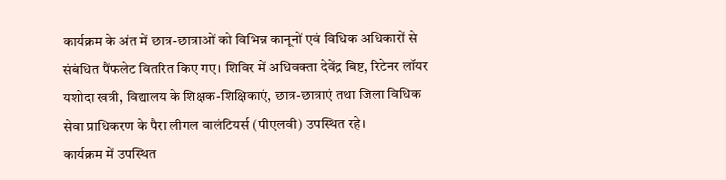कार्यक्रम के अंत में छात्र-छात्राओं को विभिन्न कानूनों एवं विधिक अधिकारों से संबंधित पैंफलेट वितरित किए गए। शिविर में अधिवक्ता देवेंद्र बिष्ट, रिटेनर लॉयर यशोदा खत्री, विद्यालय के शिक्षक-शिक्षिकाएं, छात्र-छात्राएं तथा जिला विधिक सेवा प्राधिकरण के पैरा लीगल वालंटियर्स (पीएलवी) उपस्थित रहे।
कार्यक्रम में उपस्थित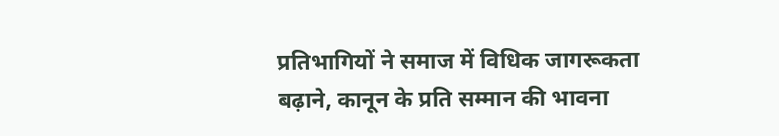प्रतिभागियों ने समाज में विधिक जागरूकता बढ़ाने, कानून के प्रति सम्मान की भावना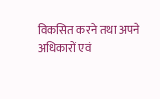विकसित करने तथा अपने अधिकारों एवं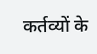कर्तव्यों के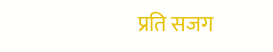प्रति सजग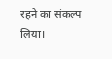रहने का संकल्प लिया।